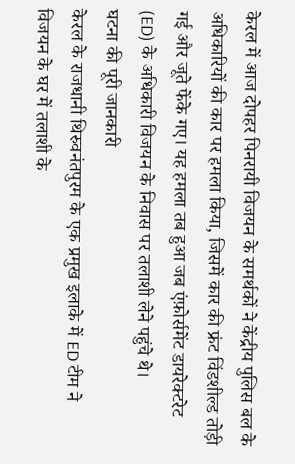केरल में आज दोपहर पिनरायी विजयन के समर्थकों ने केंद्रीय पुलिस बल के अधिकारियों की कार पर हमला किया, जिसमें कार की फ्रंट विंडशील्ड तोड़ी गई और जूते फेंके गए। यह हमला तब हुआ जब एंफ़ोर्समेंट डायरेक्टरेट (ED) के अधिकारी विजयन के निवास पर तलाशी लेने पहुंचे थे।
घटना की पूरी जानकारी
केरल के राजधानी थिरुवनंतपुरम के एक प्रमुख इलाके में ED टीम ने विजयन के घर में तलाशी के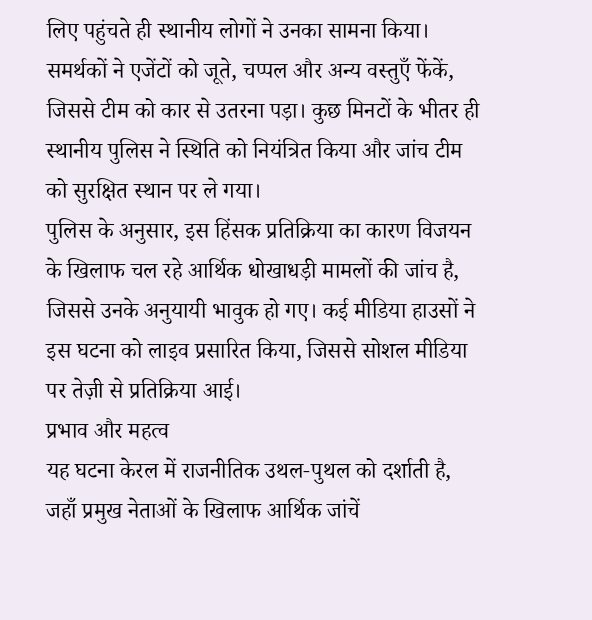लिए पहुंचते ही स्थानीय लोगों ने उनका सामना किया। समर्थकों ने एजेंटों को जूते, चप्पल और अन्य वस्तुएँ फेंकें, जिससे टीम को कार से उतरना पड़ा। कुछ मिनटों के भीतर ही स्थानीय पुलिस ने स्थिति को नियंत्रित किया और जांच टीम को सुरक्षित स्थान पर ले गया।
पुलिस के अनुसार, इस हिंसक प्रतिक्रिया का कारण विजयन के खिलाफ चल रहे आर्थिक धोखाधड़ी मामलों की जांच है, जिससे उनके अनुयायी भावुक हो गए। कई मीडिया हाउसों ने इस घटना को लाइव प्रसारित किया, जिससे सोशल मीडिया पर तेज़ी से प्रतिक्रिया आई।
प्रभाव और महत्व
यह घटना केरल में राजनीतिक उथल‑पुथल को दर्शाती है, जहाँ प्रमुख नेताओं के खिलाफ आर्थिक जांचें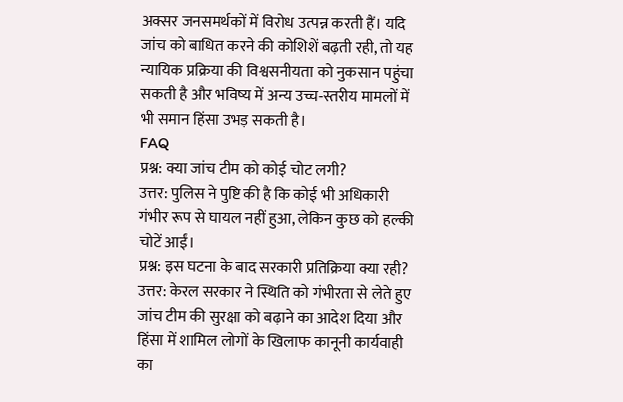अक्सर जनसमर्थकों में विरोध उत्पन्न करती हैं। यदि जांच को बाधित करने की कोशिशें बढ़ती रही, तो यह न्यायिक प्रक्रिया की विश्वसनीयता को नुकसान पहुंचा सकती है और भविष्य में अन्य उच्च‑स्तरीय मामलों में भी समान हिंसा उभड़ सकती है।
FAQ
प्रश्न: क्या जांच टीम को कोई चोट लगी?
उत्तर: पुलिस ने पुष्टि की है कि कोई भी अधिकारी गंभीर रूप से घायल नहीं हुआ, लेकिन कुछ को हल्की चोटें आईं।
प्रश्न: इस घटना के बाद सरकारी प्रतिक्रिया क्या रही?
उत्तर: केरल सरकार ने स्थिति को गंभीरता से लेते हुए जांच टीम की सुरक्षा को बढ़ाने का आदेश दिया और हिंसा में शामिल लोगों के खिलाफ कानूनी कार्यवाही का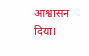आश्वासन दिया।